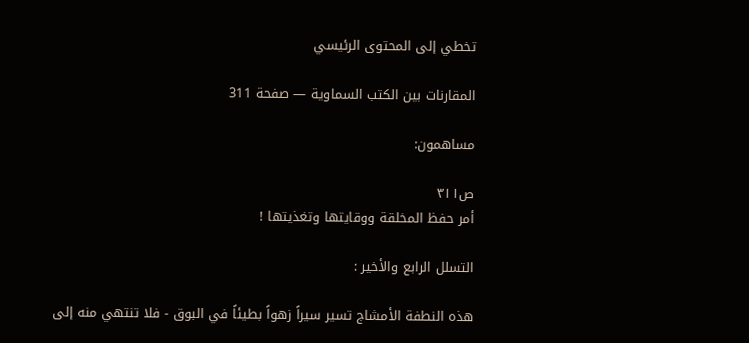تخطي إلى المحتوى الرئيسي

المقارنات بين الكتب السماوية — صفحة 311

مساهمون:

ص٣١١
أمر حفظ المخلقة ووقايتها وتغذيتها !

التسلل الرابع والأخير :

هذه النطفة الأمشاج تسير سيراً زهواً بطيئاً في البوق - فلا تنتهي منه إلى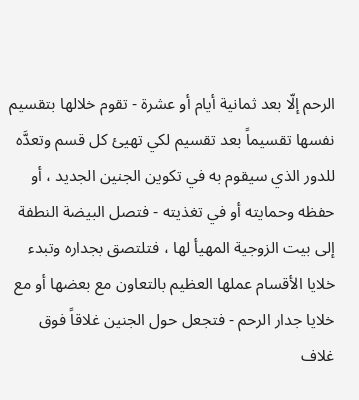الرحم إلّا بعد ثمانية أيام أو عشرة - تقوم خلالها بتقسيم نفسها تقسيماً بعد تقسيم لكي تهيئ كل قسم وتعدَّه للدور الذي سيقوم به في تكوين الجنين الجديد ، أو حفظه وحمايته أو في تغذيته - فتصل البيضة النطفة إلى بيت الزوجية المهيأ لها ، فتلتصق بجداره وتبدء خلايا الأقسام عملها العظيم بالتعاون مع بعضها أو مع خلايا جدار الرحم - فتجعل حول الجنين غلاقاً فوق غلاف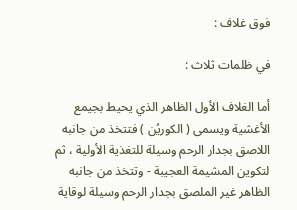فوق غلاف :

في ظلمات ثلاث :

أما الغلاف الأول الظاهر الذي يحيط بجيمع الأغشية ويسمى ( الكوريُن ) فتتخذ من جانبه اللاصق بجدار الرحم وسيلة للتغذية الأولية ، ثم لتكوين المشيمة العجيبة - وتتخذ من جانبه الظاهر غير الملصق بجدار الرحم وسيلة لوقاية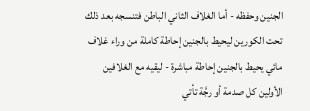الجنين وحفظه - أما الغلاف الثاني الباطن فتنسجه بعد ذلك تحت الكورين ليحيط بالجنين إحاطة كاملة من وراء غلاف مائي يحيط بالجنين إحاطة مباشرة - ليقيه مع الغلافين الأولين كل صدمة أو رجَّة تأتي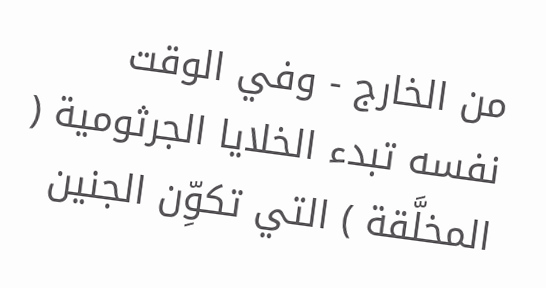من الخارج - وفي الوقت نفسه تبدء الخلايا الجرثومية ( المخلَّقة ) التي تكوِّن الجنين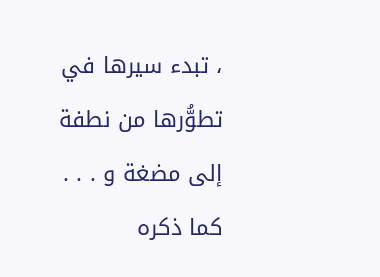، تبدء سيرها في تطوُّرها من نطفة إلى مضغة و . . . كما ذكره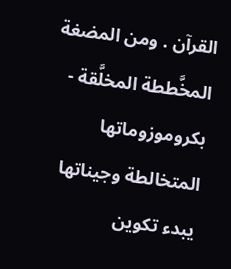القرآن . ومن المضغة المخَّططة المخلَّقة - بكروموزوماتها المتخالطة وجيناتها يبدء تكوين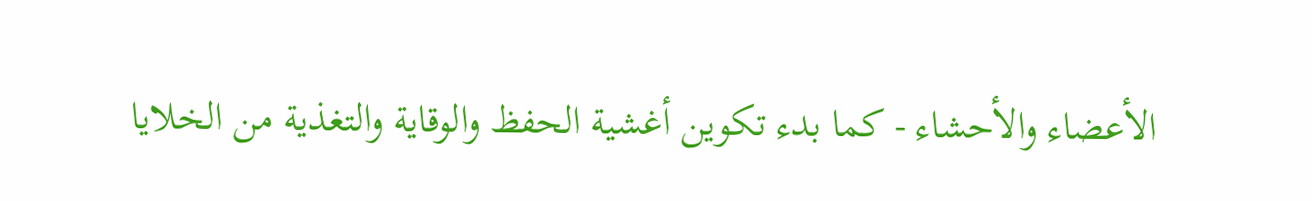الأعضاء والأحشاء - كما بدء تكوين أغشية الحفظ والوقاية والتغذية من الخلايا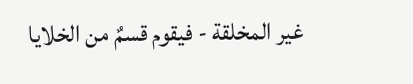غير المخلقة - فيقوم قسمٌ من الخلايا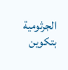الجرثومية بتكوين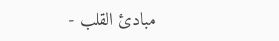مبادئ القلب -